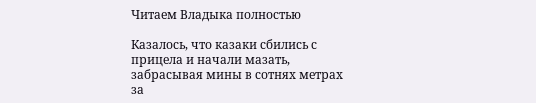Читаем Владыка полностью

Казалось, что казаки сбились с прицела и начали мазать, забрасывая мины в сотнях метрах за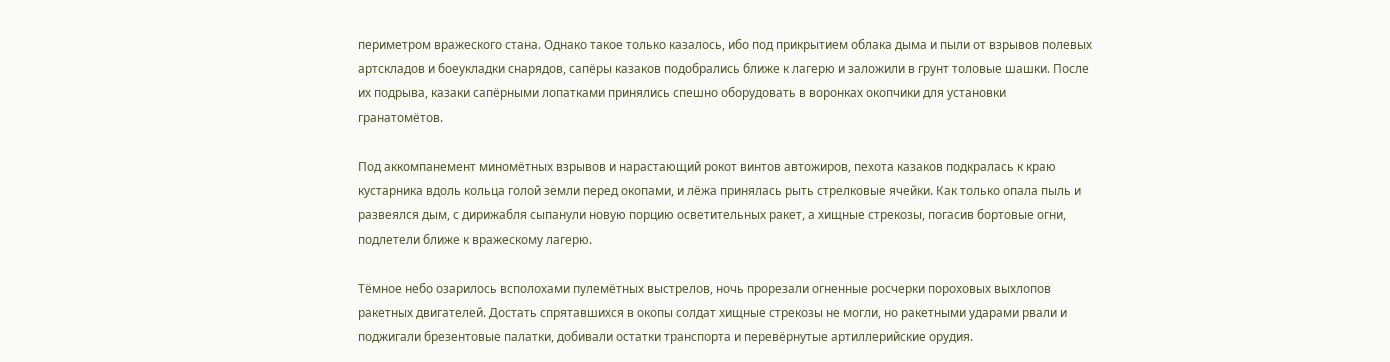периметром вражеского стана. Однако такое только казалось, ибо под прикрытием облака дыма и пыли от взрывов полевых артскладов и боеукладки снарядов, сапёры казаков подобрались ближе к лагерю и заложили в грунт толовые шашки. После их подрыва, казаки сапёрными лопатками принялись спешно оборудовать в воронках окопчики для установки гранатомётов.

Под аккомпанемент миномётных взрывов и нарастающий рокот винтов автожиров, пехота казаков подкралась к краю кустарника вдоль кольца голой земли перед окопами, и лёжа принялась рыть стрелковые ячейки. Как только опала пыль и развеялся дым, с дирижабля сыпанули новую порцию осветительных ракет, а хищные стрекозы, погасив бортовые огни, подлетели ближе к вражескому лагерю.

Тёмное небо озарилось всполохами пулемётных выстрелов, ночь прорезали огненные росчерки пороховых выхлопов ракетных двигателей. Достать спрятавшихся в окопы солдат хищные стрекозы не могли, но ракетными ударами рвали и поджигали брезентовые палатки, добивали остатки транспорта и перевёрнутые артиллерийские орудия.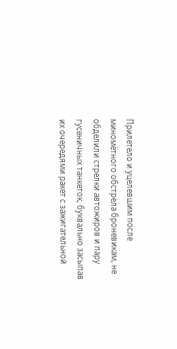Прилетело и уцелевшим после миномётного обстрела броневикам, не обделили стрелки автожиров и пару гусеничных танкеток, буквально засыпав их очередями ракет с зажигательной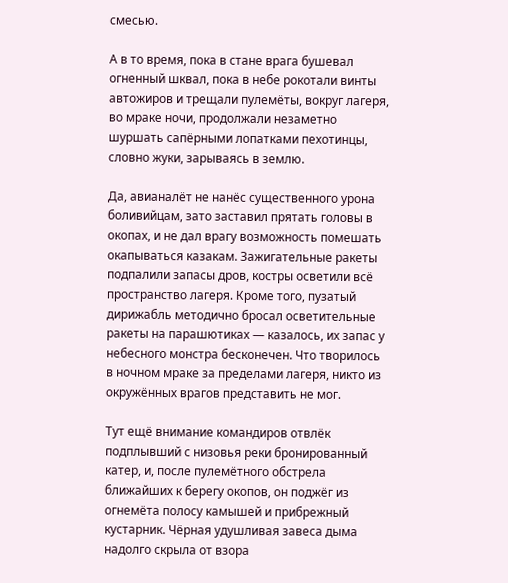смесью.

А в то время, пока в стане врага бушевал огненный шквал, пока в небе рокотали винты автожиров и трещали пулемёты, вокруг лагеря, во мраке ночи, продолжали незаметно шуршать сапёрными лопатками пехотинцы, словно жуки, зарываясь в землю.

Да, авианалёт не нанёс существенного урона боливийцам, зато заставил прятать головы в окопах, и не дал врагу возможность помешать окапываться казакам. Зажигательные ракеты подпалили запасы дров, костры осветили всё пространство лагеря. Кроме того, пузатый дирижабль методично бросал осветительные ракеты на парашютиках — казалось, их запас у небесного монстра бесконечен. Что творилось в ночном мраке за пределами лагеря, никто из окружённых врагов представить не мог.

Тут ещё внимание командиров отвлёк подплывший с низовья реки бронированный катер, и, после пулемётного обстрела ближайших к берегу окопов, он поджёг из огнемёта полосу камышей и прибрежный кустарник. Чёрная удушливая завеса дыма надолго скрыла от взора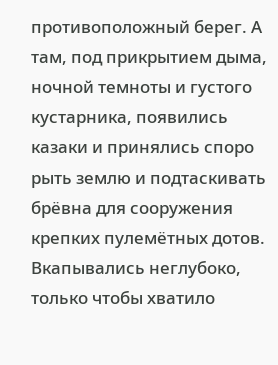противоположный берег. А там, под прикрытием дыма, ночной темноты и густого кустарника, появились казаки и принялись споро рыть землю и подтаскивать брёвна для сооружения крепких пулемётных дотов. Вкапывались неглубоко, только чтобы хватило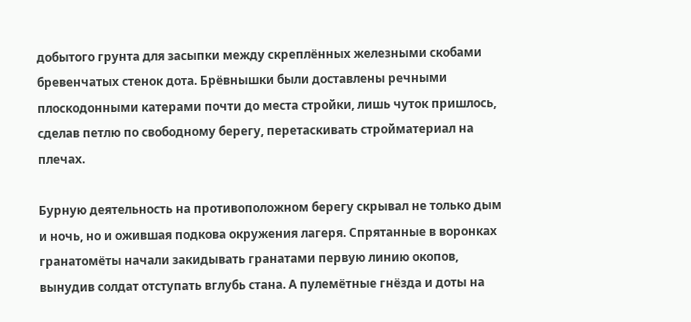добытого грунта для засыпки между скреплённых железными скобами бревенчатых стенок дота. Брёвнышки были доставлены речными плоскодонными катерами почти до места стройки, лишь чуток пришлось, сделав петлю по свободному берегу, перетаскивать стройматериал на плечах.

Бурную деятельность на противоположном берегу скрывал не только дым и ночь, но и ожившая подкова окружения лагеря. Спрятанные в воронках гранатомёты начали закидывать гранатами первую линию окопов, вынудив солдат отступать вглубь стана. А пулемётные гнёзда и доты на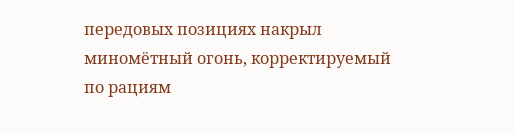передовых позициях накрыл миномётный огонь, корректируемый по рациям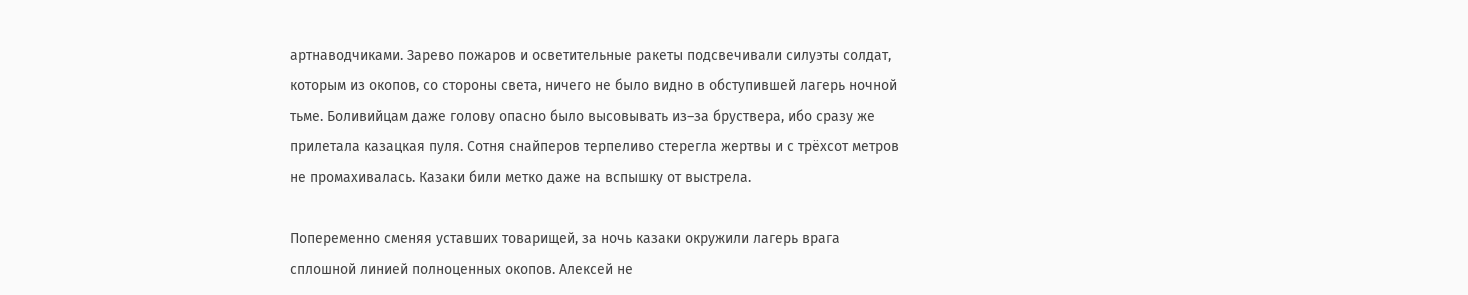артнаводчиками. Зарево пожаров и осветительные ракеты подсвечивали силуэты солдат, которым из окопов, со стороны света, ничего не было видно в обступившей лагерь ночной тьме. Боливийцам даже голову опасно было высовывать из–за бруствера, ибо сразу же прилетала казацкая пуля. Сотня снайперов терпеливо стерегла жертвы и с трёхсот метров не промахивалась. Казаки били метко даже на вспышку от выстрела.

Попеременно сменяя уставших товарищей, за ночь казаки окружили лагерь врага сплошной линией полноценных окопов. Алексей не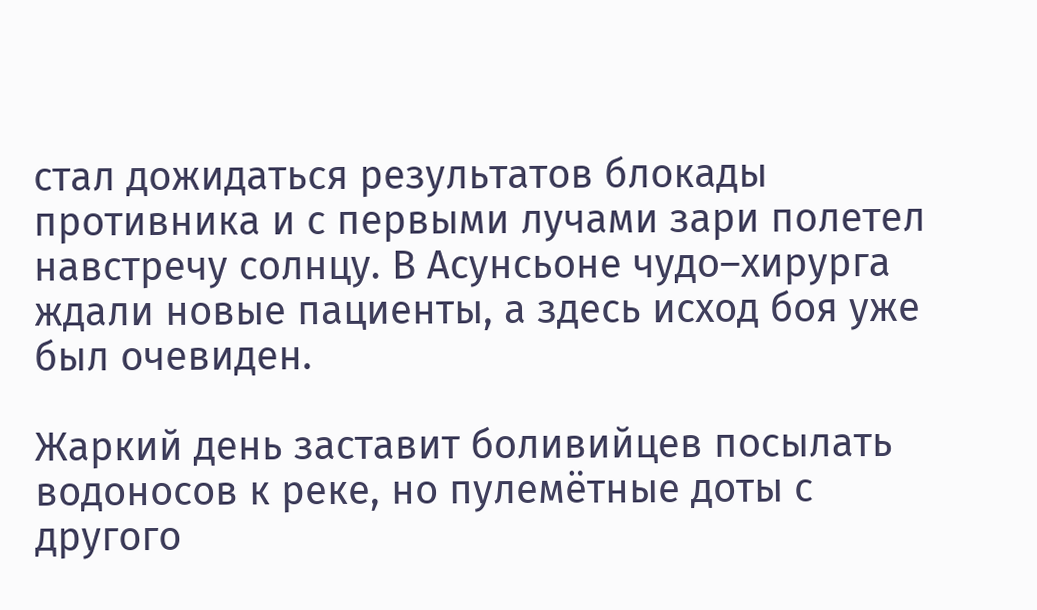стал дожидаться результатов блокады противника и с первыми лучами зари полетел навстречу солнцу. В Асунсьоне чудо–хирурга ждали новые пациенты, а здесь исход боя уже был очевиден.

Жаркий день заставит боливийцев посылать водоносов к реке, но пулемётные доты с другого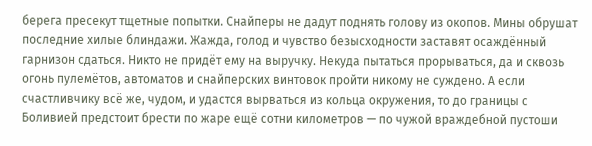берега пресекут тщетные попытки. Снайперы не дадут поднять голову из окопов. Мины обрушат последние хилые блиндажи. Жажда, голод и чувство безысходности заставят осаждённый гарнизон сдаться. Никто не придёт ему на выручку. Некуда пытаться прорываться, да и сквозь огонь пулемётов, автоматов и снайперских винтовок пройти никому не суждено. А если счастливчику всё же, чудом, и удастся вырваться из кольца окружения, то до границы с Боливией предстоит брести по жаре ещё сотни километров — по чужой враждебной пустоши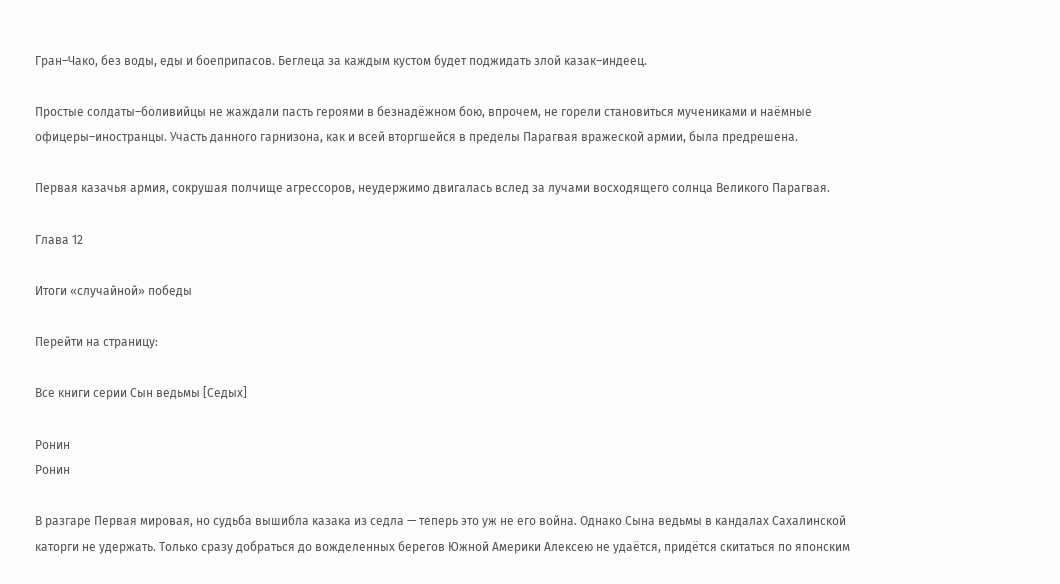Гран–Чако, без воды, еды и боеприпасов. Беглеца за каждым кустом будет поджидать злой казак–индеец.

Простые солдаты–боливийцы не жаждали пасть героями в безнадёжном бою, впрочем, не горели становиться мучениками и наёмные офицеры–иностранцы. Участь данного гарнизона, как и всей вторгшейся в пределы Парагвая вражеской армии, была предрешена.

Первая казачья армия, сокрушая полчище агрессоров, неудержимо двигалась вслед за лучами восходящего солнца Великого Парагвая.

Глава 12

Итоги «случайной» победы

Перейти на страницу:

Все книги серии Сын ведьмы [Седых]

Ронин
Ронин

В разгаре Первая мировая, но судьба вышибла казака из седла — теперь это уж не его война. Однако Сына ведьмы в кандалах Сахалинской каторги не удержать. Только сразу добраться до вожделенных берегов Южной Америки Алексею не удаётся, придётся скитаться по японским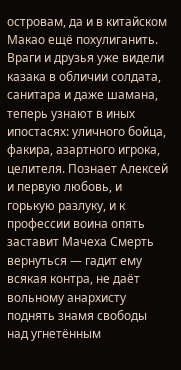островам, да и в китайском Макао ещё похулиганить. Враги и друзья уже видели казака в обличии солдата, санитара и даже шамана, теперь узнают в иных ипостасях: уличного бойца, факира, азартного игрока, целителя. Познает Алексей и первую любовь, и горькую разлуку, и к профессии воина опять заставит Мачеха Смерть вернуться — гадит ему всякая контра, не даёт вольному анархисту поднять знамя свободы над угнетённым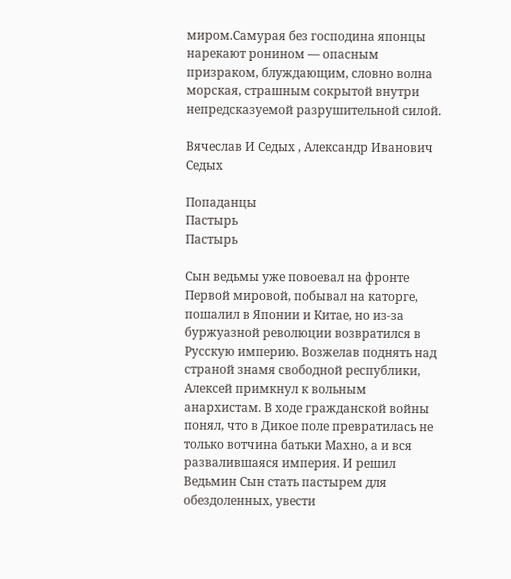миром.Самурая без господина японцы нарекают ронином — опасным призраком, блуждающим, словно волна морская, страшным сокрытой внутри непредсказуемой разрушительной силой.

Вячеслав И Седых , Александр Иванович Седых

Попаданцы
Пастырь
Пастырь

Сын ведьмы уже повоевал на фронте Первой мировой, побывал на каторге, пошалил в Японии и Китае, но из-за буржуазной революции возвратился в Русскую империю. Возжелав поднять над страной знамя свободной республики, Алексей примкнул к вольным анархистам. В ходе гражданской войны понял, что в Дикое поле превратилась не только вотчина батьки Махно, а и вся развалившаяся империя. И решил Ведьмин Сын стать пастырем для обездоленных, увести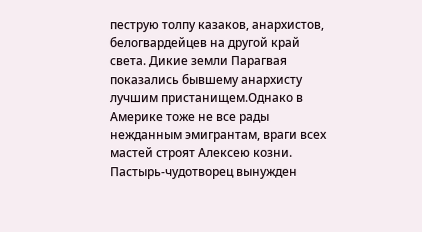пеструю толпу казаков, анархистов, белогвардейцев на другой край света. Дикие земли Парагвая показались бывшему анархисту лучшим пристанищем.Однако в Америке тоже не все рады нежданным эмигрантам, враги всех мастей строят Алексею козни. Пастырь-чудотворец вынужден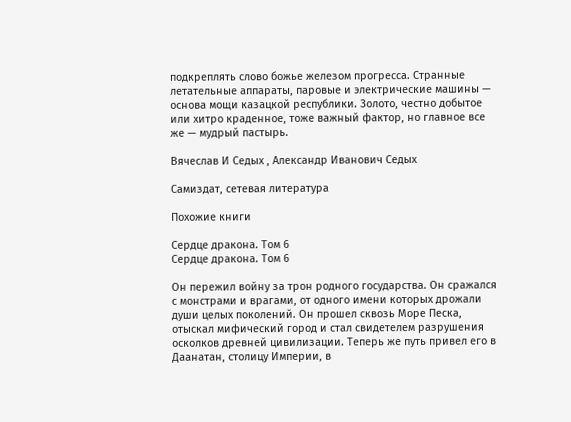подкреплять слово божье железом прогресса. Странные летательные аппараты, паровые и электрические машины — основа мощи казацкой республики. Золото, честно добытое или хитро краденное, тоже важный фактор, но главное все же — мудрый пастырь.

Вячеслав И Седых , Александр Иванович Седых

Самиздат, сетевая литература

Похожие книги

Сердце дракона. Том 6
Сердце дракона. Том 6

Он пережил войну за трон родного государства. Он сражался с монстрами и врагами, от одного имени которых дрожали души целых поколений. Он прошел сквозь Море Песка, отыскал мифический город и стал свидетелем разрушения осколков древней цивилизации. Теперь же путь привел его в Даанатан, столицу Империи, в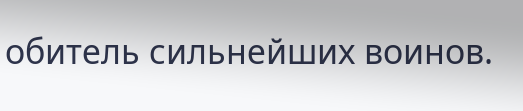обитель сильнейших воинов.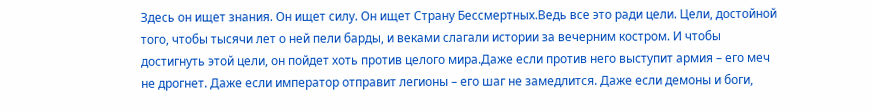Здесь он ищет знания. Он ищет силу. Он ищет Страну Бессмертных.Ведь все это ради цели. Цели, достойной того, чтобы тысячи лет о ней пели барды, и веками слагали истории за вечерним костром. И чтобы достигнуть этой цели, он пойдет хоть против целого мира.Даже если против него выступит армия – его меч не дрогнет. Даже если император отправит легионы – его шаг не замедлится. Даже если демоны и боги,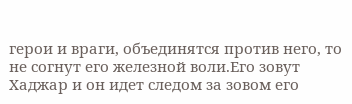герои и враги, объединятся против него, то не согнут его железной воли.Его зовут Хаджар и он идет следом за зовом его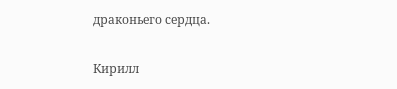драконьего сердца.

Кирилл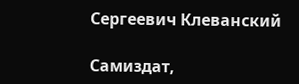Сергеевич Клеванский

Самиздат,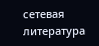сетевая литература